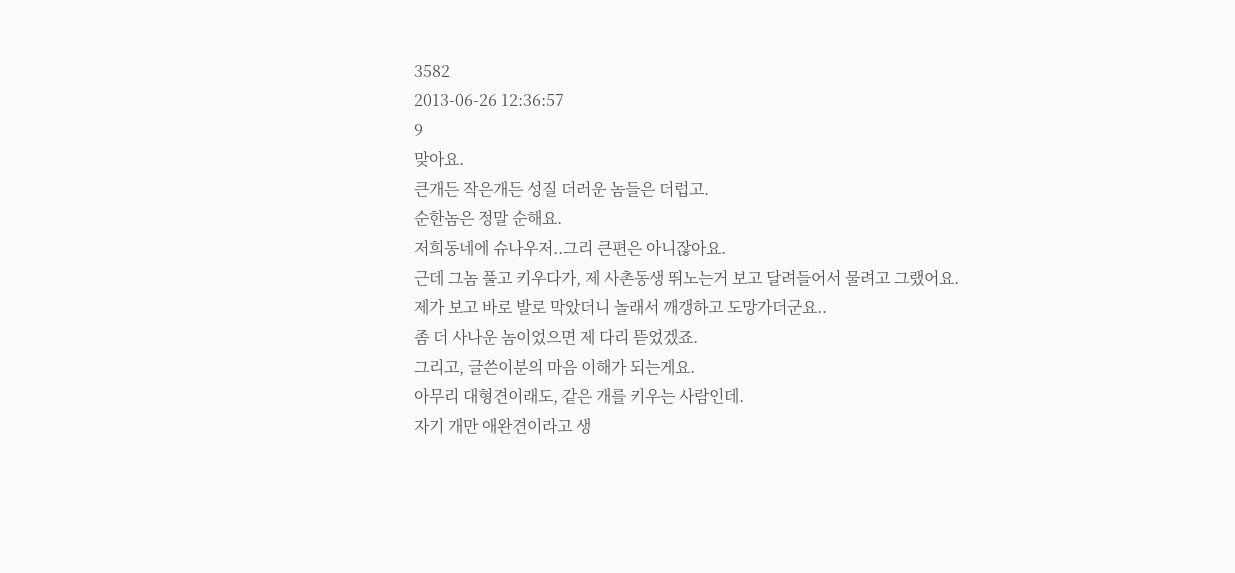3582
2013-06-26 12:36:57
9
맞아요.
큰개든 작은개든 성질 더러운 놈들은 더럽고.
순한놈은 정말 순해요.
저희동네에 슈나우저..그리 큰편은 아니잖아요.
근데 그놈 풀고 키우다가, 제 사촌동생 뛰노는거 보고 달려들어서 물려고 그랬어요.
제가 보고 바로 발로 막았더니 놀래서 깨갱하고 도망가더군요..
좀 더 사나운 놈이었으면 제 다리 뜯었겠죠.
그리고, 글쓴이분의 마음 이해가 되는게요.
아무리 대형견이래도, 같은 개를 키우는 사람인데.
자기 개만 애완견이라고 생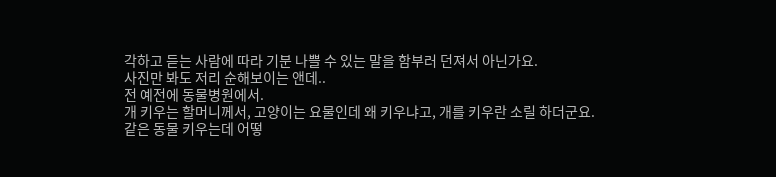각하고 듣는 사람에 따라 기분 나쁠 수 있는 말을 함부러 던져서 아닌가요.
사진만 봐도 저리 순해보이는 앤데..
전 예전에 동물병원에서.
개 키우는 할머니께서, 고양이는 요물인데 왜 키우냐고, 개를 키우란 소릴 하더군요.
같은 동물 키우는데 어떻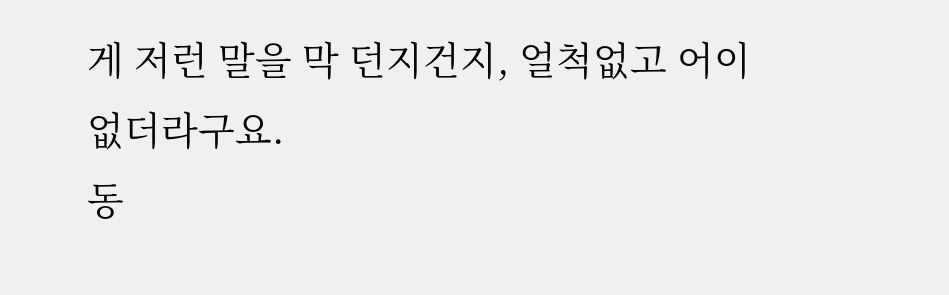게 저런 말을 막 던지건지, 얼척없고 어이없더라구요.
동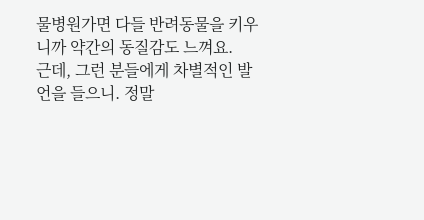물병원가면 다들 반려동물을 키우니까 약간의 동질감도 느껴요.
근데, 그런 분들에게 차별적인 발언을 들으니. 정말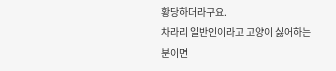황당하더라구요.
차라리 일반인이라고 고양이 싫어하는 분이면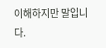이해하지만 말입니다.